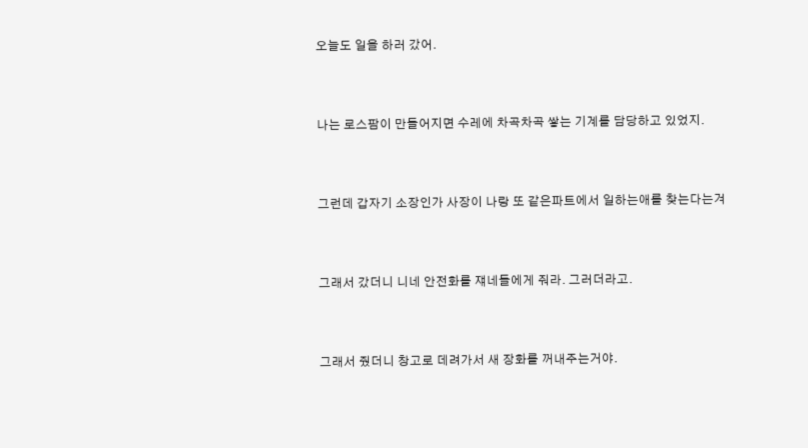오늘도 일을 하러 갔어.



나는 로스팜이 만들어지면 수레에 차곡차곡 쌓는 기계를 담당하고 있었지.



그런데 갑자기 소장인가 사장이 나랑 또 같은파트에서 일하는애를 찾는다는겨



그래서 갔더니 니네 안전화를 쟤네들에게 줘라. 그러더라고.



그래서 줬더니 창고로 데려가서 새 장화를 꺼내주는거야.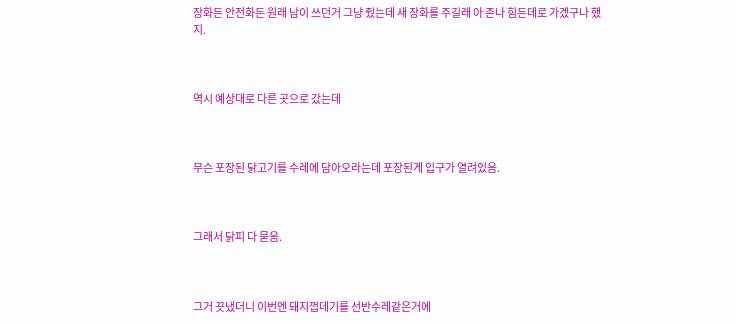장화든 안전화든 원래 남이 쓰던거 그냥 줬는데 새 장화를 주길래 아 존나 힘든데로 가겠구나 했지.



역시 예상대로 다른 곳으로 갔는데



무슨 포장된 닭고기를 수레에 담아오라는데 포장된게 입구가 열려있음.



그래서 닭피 다 묻음.



그거 끗냈더니 이번엔 돼지껍데기를 선반수레같은거에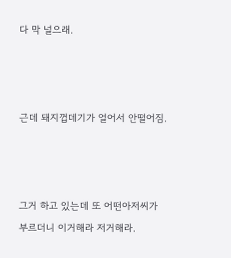다 막 널으래.



근데 돼지껍데기가 얼어서 안떨어짐.



그거 하고 있는데 또 어떤아저씨가 부르더니 이거해라 저거해라.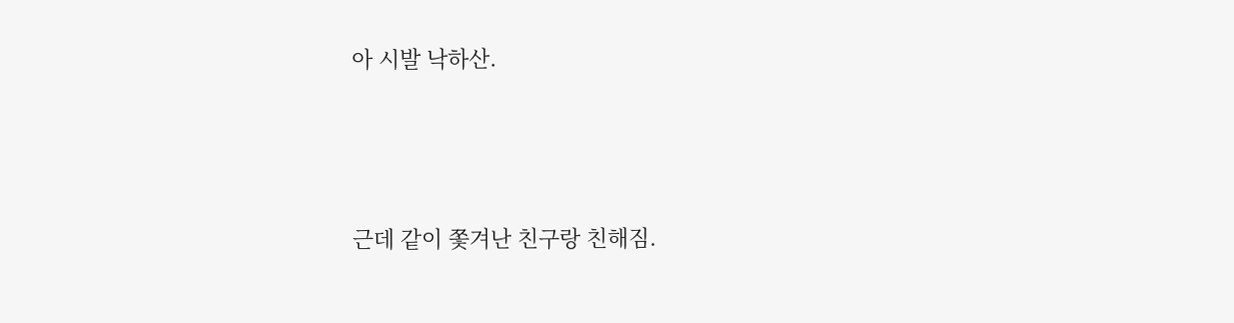아 시발 낙하산.



근데 같이 쫓겨난 친구랑 친해짐.